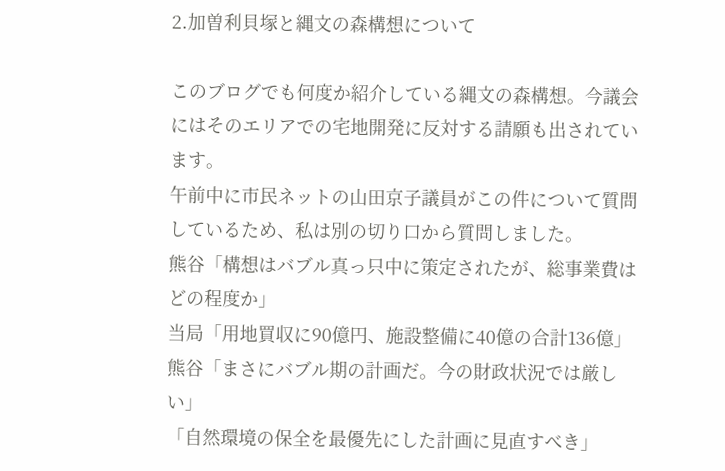2.加曽利貝塚と縄文の森構想について

このブログでも何度か紹介している縄文の森構想。今議会にはそのエリアでの宅地開発に反対する請願も出されています。
午前中に市民ネットの山田京子議員がこの件について質問しているため、私は別の切り口から質問しました。
熊谷「構想はバブル真っ只中に策定されたが、総事業費はどの程度か」
当局「用地買収に90億円、施設整備に40億の合計136億」
熊谷「まさにバブル期の計画だ。今の財政状況では厳しい」
「自然環境の保全を最優先にした計画に見直すべき」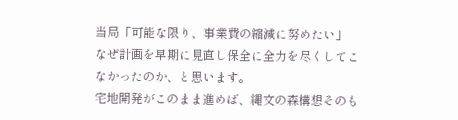当局「可能な限り、事業費の縮減に努めたい」
なぜ計画を早期に見直し保全に全力を尽くしてこなかったのか、と思います。
宅地開発がこのまま進めば、縄文の森構想そのも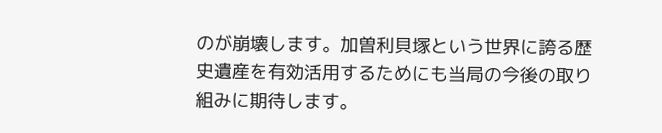のが崩壊します。加曽利貝塚という世界に誇る歴史遺産を有効活用するためにも当局の今後の取り組みに期待します。